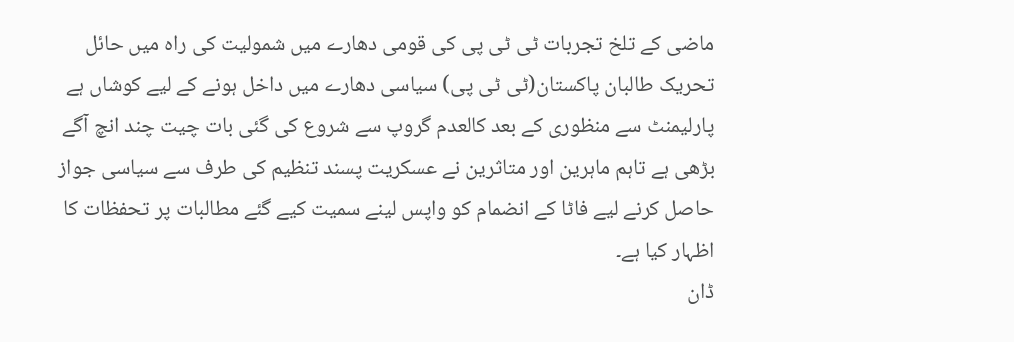ماضی کے تلخ تجربات ٹی ٹی پی کی قومی دھارے میں شمولیت کی راہ میں حائل
تحریک طالبان پاکستان(ٹی ٹی پی) سیاسی دھارے میں داخل ہونے کے لیے کوشاں ہے پارلیمنٹ سے منظوری کے بعد کالعدم گروپ سے شروع کی گئی بات چیت چند انچ آگے بڑھی ہے تاہم ماہرین اور متاثرین نے عسکریت پسند تنظیم کی طرف سے سیاسی جواز حاصل کرنے لیے فاٹا کے انضمام کو واپس لینے سمیت کیے گئے مطالبات پر تحفظات کا اظہار کیا ہے۔
ڈان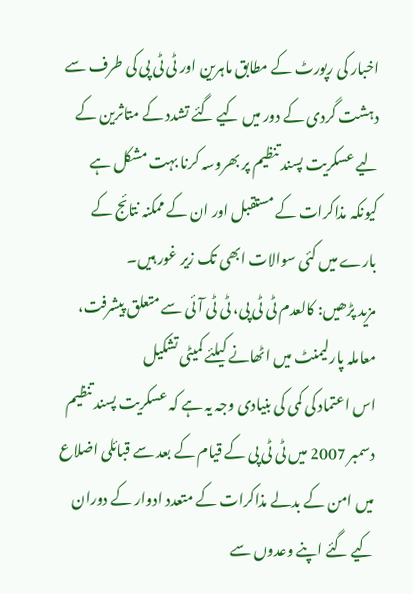اخبار کی رپورٹ کے مطابق ماہرین اور ٹی ٹی پی کی طرف سے دہشت گردی کے دور میں کیے گئے تشدد کے متاثرین کے لیے عسکریت پسند تنظیم پر بھروسہ کرنا بہت مشکل ہے کیونکہ مذاکرات کے مستقبل اور ان کے ممکنہ نتائج کے بارے میں کئی سوالات ابھی تک زیر غور ہیں۔
مزید پڑھیں: کالعدم ٹی ٹی پی، ٹی ٹی آئی سے متعلق پیشرفت، معاملہ پارلیمنٹ میں اٹھانے کیلئے کمیٹی تشکیل
اس اعتماد کی کمی کی بنیادی وجہ یہ ہے کہ عسکریت پسند تنظیم دسمبر 2007 میں ٹی ٹی پی کے قیام کے بعد سے قبائلی اضلاع میں امن کے بدلے مذاکرات کے متعدد ادوار کے دوران کیے گئے اپنے وعدوں سے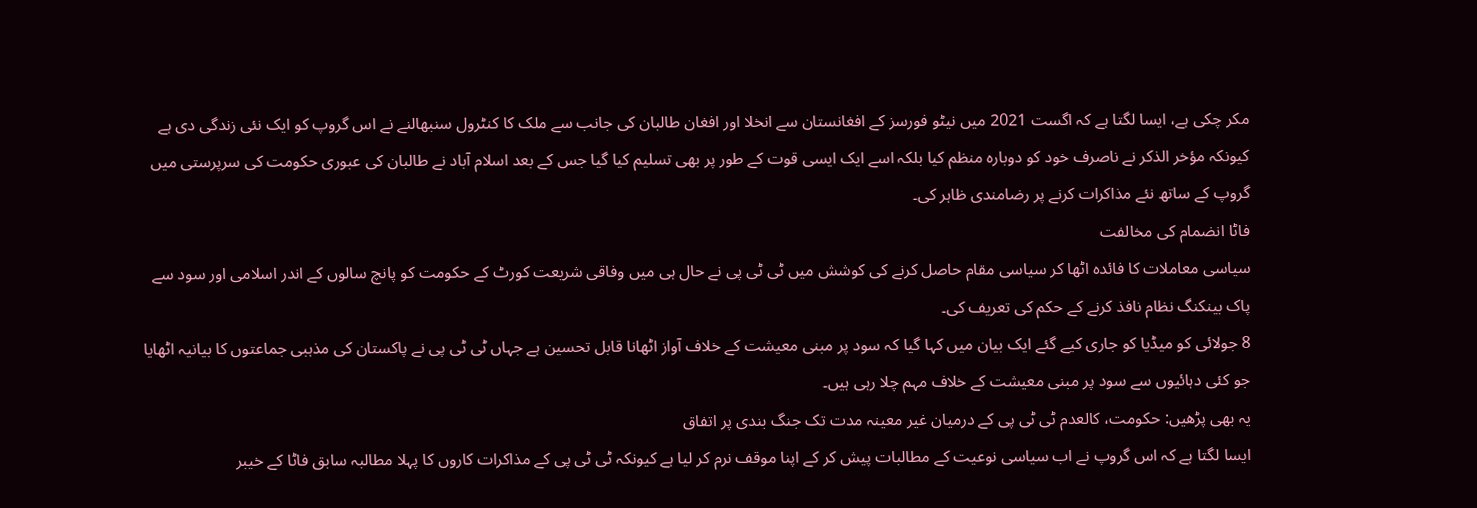مکر چکی ہے، ایسا لگتا ہے کہ اگست 2021 میں نیٹو فورسز کے افغانستان سے انخلا اور افغان طالبان کی جانب سے ملک کا کنٹرول سنبھالنے نے اس گروپ کو ایک نئی زندگی دی ہے کیونکہ مؤخر الذکر نے ناصرف خود کو دوبارہ منظم کیا بلکہ اسے ایک ایسی قوت کے طور پر بھی تسلیم کیا گیا جس کے بعد اسلام آباد نے طالبان کی عبوری حکومت کی سرپرستی میں گروپ کے ساتھ نئے مذاکرات کرنے پر رضامندی ظاہر کی۔
فاٹا انضمام کی مخالفت
سیاسی معاملات کا فائدہ اٹھا کر سیاسی مقام حاصل کرنے کی کوشش میں ٹی ٹی پی نے حال ہی میں وفاقی شریعت کورٹ کے حکومت کو پانچ سالوں کے اندر اسلامی اور سود سے پاک بینکنگ نظام نافذ کرنے کے حکم کی تعریف کی۔
8 جولائی کو میڈیا کو جاری کیے گئے ایک بیان میں کہا گیا کہ سود پر مبنی معیشت کے خلاف آواز اٹھانا قابل تحسین ہے جہاں ٹی ٹی پی نے پاکستان کی مذہبی جماعتوں کا بیانیہ اٹھایا جو کئی دہائیوں سے سود پر مبنی معیشت کے خلاف مہم چلا رہی ہیں۔
یہ بھی پڑھیں: حکومت، کالعدم ٹی ٹی پی کے درمیان غیر معینہ مدت تک جنگ بندی پر اتفاق
ایسا لگتا ہے کہ اس گروپ نے اب سیاسی نوعیت کے مطالبات پیش کر کے اپنا موقف نرم کر لیا ہے کیونکہ ٹی ٹی پی کے مذاکرات کاروں کا پہلا مطالبہ سابق فاٹا کے خیبر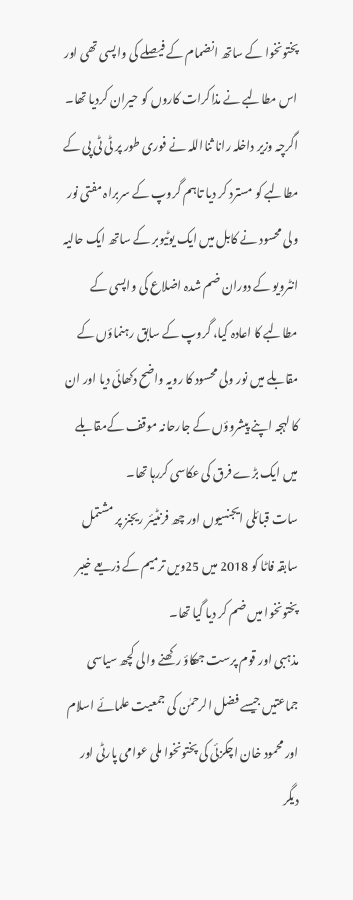پختونخوا کے ساتھ انضمام کے فیصلے کی واپسی تھی اور اس مطالبے نے مذاکرات کاروں کو حیران کردیا تھا۔
اگرچہ وزیر داخلہ رانا ثنااللہ نے فوری طور پر ٹی ٹی پی کے مطالبے کو مسترد کر دیا تاہم گروپ کے سربراہ مفتی نور ولی محسود نے کابل میں ایک یوٹیوبر کے ساتھ ایک حالیہ انٹرویو کے دوران ضم شدہ اضلاع کی واپسی کے مطالبے کا اعادہ کیا، گروپ کے سابق رہنماؤں کے مقابلے میں نور ولی محسود کا رویہ واضح دکھائی دیا اور ان کا لہجہ اپنے پیشروؤں کے جارحانہ موقف کےمقابلے میں ایک بڑے فرق کی عکاسی کررہا تھا۔
سات قبائلی ایجنسیوں اور چھ فرنٹیئر ریجنز پر مشتمل سابقہ فاٹا کو 2018 میں 25ویں ترمیم کے ذریعے خیبر پختونخوا میں ضم کر دیا گیا تھا۔
مذہبی اور قوم پرست جھکاؤ رکھنے والی کچھ سیاسی جماعتیں جیسے فضل الرحمٰن کی جمعیت علمائے اسلام اور محمود خان اچکزئی کی پختونخوا ملی عوامی پارٹی اور دیگر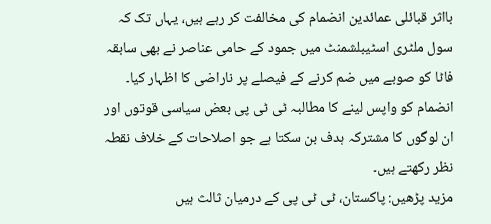بااثر قبائلی عمائدین انضمام کی مخالفت کر رہے ہیں، یہاں تک کہ سول ملٹری اسٹیبلشمنٹ میں جمود کے حامی عناصر نے بھی سابقہ فاٹا کو صوبے میں ضم کرنے کے فیصلے پر ناراضی کا اظہار کیا۔
انضمام کو واپس لینے کا مطالبہ ٹی ٹی پی بعض سیاسی قوتوں اور ان لوگوں کا مشترکہ ہدف بن سکتا ہے جو اصلاحات کے خلاف نقطہ نظر رکھتے ہیں۔
مزید پڑھیں: پاکستان، ٹی ٹی پی کے درمیان ثالث ہیں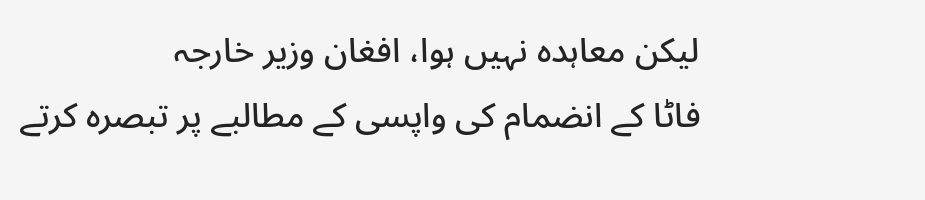لیکن معاہدہ نہیں ہوا، افغان وزیر خارجہ
فاٹا کے انضمام کی واپسی کے مطالبے پر تبصرہ کرتے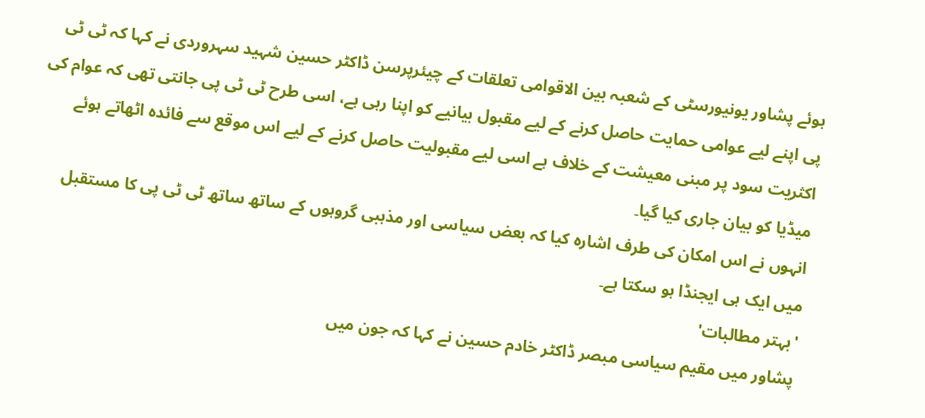ہوئے پشاور یونیورسٹی کے شعبہ بین الاقوامی تعلقات کے چیئرپرسن ڈاکٹر حسین شہید سہروردی نے کہا کہ ٹی ٹی پی اپنے لیے عوامی حمایت حاصل کرنے کے لیے مقبول بیانیے کو اپنا رہی ہے، اسی طرح ٹی ٹی پی جانتی تھی کہ عوام کی اکثریت سود پر مبنی معیشت کے خلاف ہے اسی لیے مقبولیت حاصل کرنے کے لیے اس موقع سے فائدہ اٹھاتے ہوئے میڈیا کو بیان جاری کیا گیا۔
انہوں نے اس امکان کی طرف اشارہ کیا کہ بعض سیاسی اور مذہبی گروہوں کے ساتھ ساتھ ٹی ٹی پی کا مستقبل میں ایک ہی ایجنڈا ہو سکتا ہے۔
'بہتر مطالبات'
پشاور میں مقیم سیاسی مبصر ڈاکٹر خادم حسین نے کہا کہ جون میں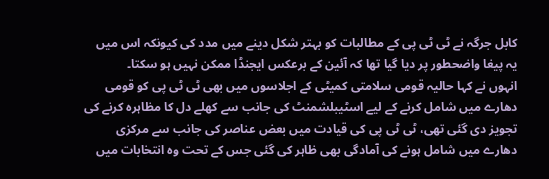کابل جرگہ نے ٹی ٹی پی کے مطالبات کو بہتر شکل دینے میں مدد کی کیونکہ اس میں یہ پیغا واضحطور پر دیا گیا تھا کہ آئین کے برعکس ایجنڈا ممکن نہیں ہو سکتا۔
انہوں نے کہا حالیہ قومی سلامتی کمیٹی کے اجلاسوں میں بھی ٹی ٹی پی کو قومی دھارے میں شامل کرنے کے لیے اسٹیبلشمنٹ کی جانب سے کھلے دل کا مظاہرہ کرنے کی تجویز دی گئی تھی، ٹی ٹی پی کی قیادت میں بعض عناصر کی جانب سے مرکزی دھارے میں شامل ہونے کی آمادگی بھی ظاہر کی گئی جس کے تحت وہ انتخابات میں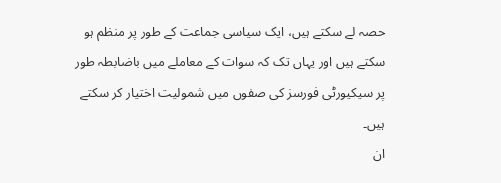حصہ لے سکتے ہیں، ایک سیاسی جماعت کے طور پر منظم ہو سکتے ہیں اور یہاں تک کہ سوات کے معاملے میں باضابطہ طور پر سیکیورٹی فورسز کی صفوں میں شمولیت اختیار کر سکتے ہیں۔
ان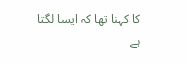کا کہنا تھا کہ ایسا لگتا ہے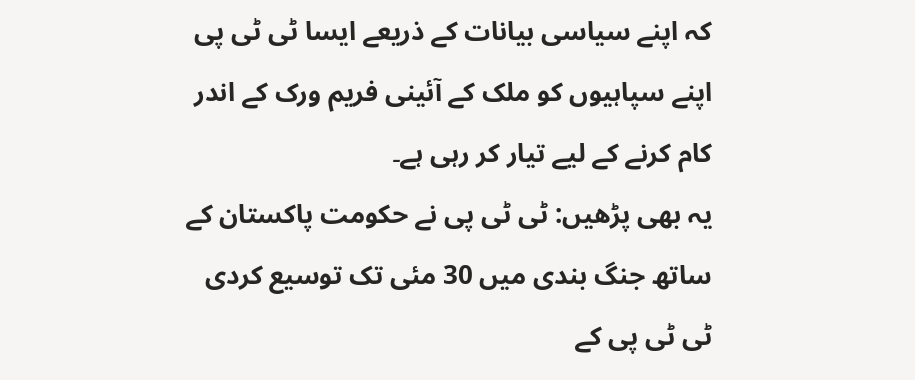کہ اپنے سیاسی بیانات کے ذریعے ایسا ٹی ٹی پی اپنے سپاہیوں کو ملک کے آئینی فریم ورک کے اندر کام کرنے کے لیے تیار کر رہی ہے۔
یہ بھی پڑھیں: ٹی ٹی پی نے حکومت پاکستان کے ساتھ جنگ بندی میں 30 مئی تک توسیع کردی
ٹی ٹی پی کے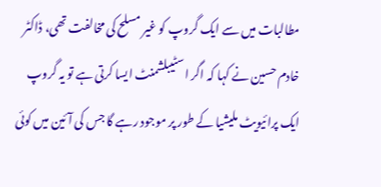مطالبات میں سے ایک گروپ کو غیر مسلح کی مخالفت تھی، ڈاکٹر خادم حسین نے کہا کہ اگر اسٹیبلشمنٹ ایسا کرتی ہے تو یہ گروپ ایک پرائیویٹ ملیشیا کے طور پر موجود رہے گا جس کی آئین میں کوئی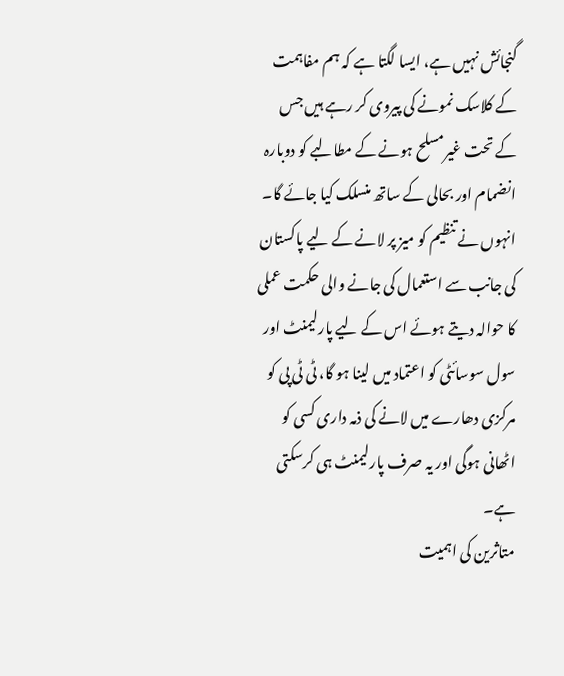گنجائش نہیں ہے، ایسا لگتا ہے کہ ہم مفاہمت کے کلاسک نمونے کی پیروی کر رہے ہیں جس کے تحت غیرمسلح ہونے کے مطالبے کو دوبارہ انضمام اور بحالی کے ساتھ منسلک کیا جائے گا۔
انہوں نے تنظیم کو میز پر لانے کے لیے پاکستان کی جانب سے استعمال کی جانے والی حکمت عملی کا حوالہ دیتے ہوئے اس کے لیے پارلیمنٹ اور سول سوسائٹی کو اعتماد میں لینا ہو گا، ٹی ٹی پی کو مرکزی دھارے میں لانے کی ذمہ داری کسی کو اٹھانی ہوگی اور یہ صرف پارلیمنٹ ہی کرسکتی ہے۔
متاثرین کی اہمیت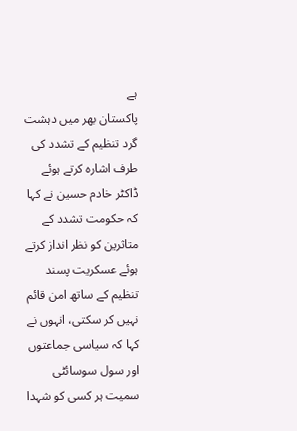ہے
پاکستان بھر میں دہشت گرد تنظیم کے تشدد کی طرف اشارہ کرتے ہوئے ڈاکٹر خادم حسین نے کہا کہ حکومت تشدد کے متاثرین کو نظر انداز کرتے ہوئے عسکریت پسند تنظیم کے ساتھ امن قائم نہیں کر سکتی، انہوں نے کہا کہ سیاسی جماعتوں اور سول سوسائٹی سمیت ہر کسی کو شہدا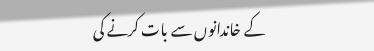کے خاندانوں سے بات کرنے کی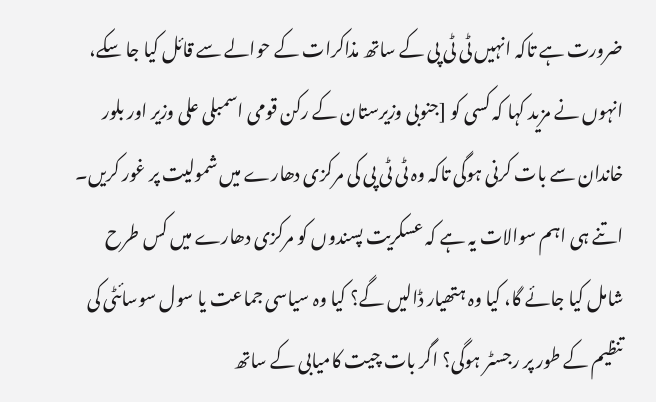ضرورت ہے تاکہ انہیں ٹی ٹی پی کے ساتھ مذاکرات کے حوالے سے قائل کیا جا سکے، انہوں نے مزید کہا کہ کسی کو [جنوبی وزیرستان کے رکن قومی اسمبلی علی وزیر اور بلور خاندان سے بات کرنی ہوگی تاکہ وہ ٹی ٹی پی کی مرکزی دھارے میں شمولیت پر غور کریں۔
اتنے ہی اہم سوالات یہ ہے کہ عسکریت پسندوں کو مرکزی دھارے میں کس طرح شامل کیا جائے گا، کیا وہ ہتھیار ڈالیں گے؟ کیا وہ سیاسی جماعت یا سول سوسائٹی کی تنظیم کے طور پر رجسٹر ہوگی؟ اگر بات چیت کامیابی کے ساتھ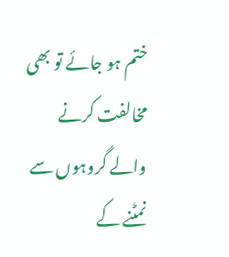ختم ہو جائے تو بھی مخالفت کرنے والے گروہوں سے نمٹنے کے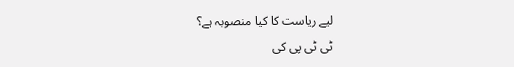لیے ریاست کا کیا منصوبہ ہے؟
ٹی ٹی پی کی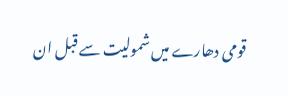قومی دھارے میں شمولیت سے قبل ان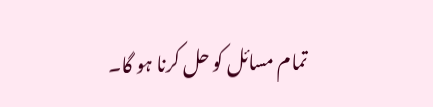تمام مسائل کو حل کرنا ہو گا۔